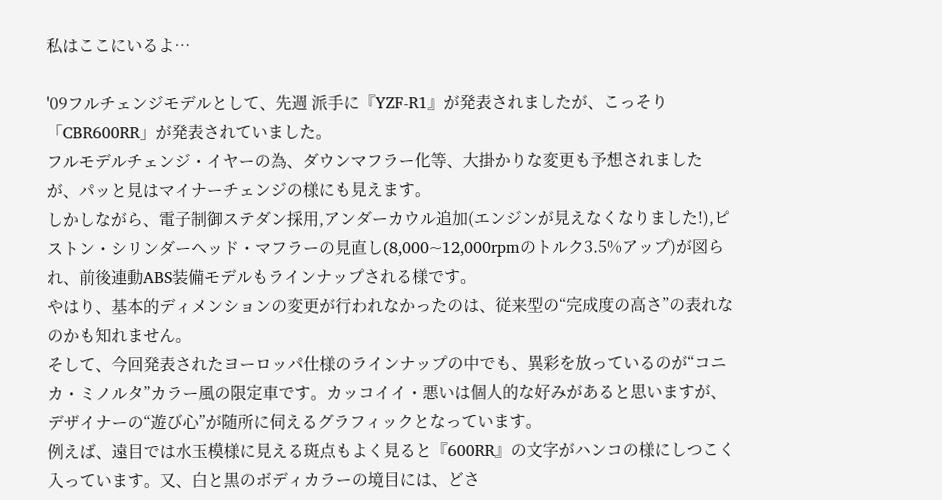私はここにいるよ…

'09フルチェンジモデルとして、先週 派手に『YZF-R1』が発表されましたが、こっそり「CBR600RR」が発表されていました。
フルモデルチェンジ・イヤーの為、ダウンマフラー化等、大掛かりな変更も予想されましたが、パッと見はマイナーチェンジの様にも見えます。
しかしながら、電子制御ステダン採用,アンダーカウル追加(エンジンが見えなくなりました!),ピストン・シリンダーヘッド・マフラーの見直し(8,000~12,000rpmのトルク3.5%アップ)が図られ、前後連動ABS装備モデルもラインナップされる様です。
やはり、基本的ディメンションの変更が行われなかったのは、従来型の“完成度の高さ”の表れなのかも知れません。
そして、今回発表されたヨーロッパ仕様のラインナップの中でも、異彩を放っているのが“コニカ・ミノルタ”カラー風の限定車です。カッコイイ・悪いは個人的な好みがあると思いますが、デザイナーの“遊び心”が随所に伺えるグラフィックとなっています。
例えば、遠目では水玉模様に見える斑点もよく見ると『600RR』の文字がハンコの様にしつこく入っています。又、白と黒のボディカラーの境目には、どさ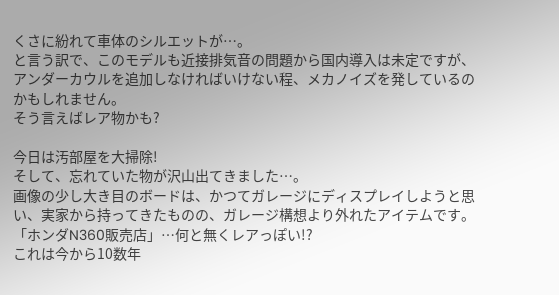くさに紛れて車体のシルエットが…。
と言う訳で、このモデルも近接排気音の問題から国内導入は未定ですが、アンダーカウルを追加しなければいけない程、メカノイズを発しているのかもしれません。
そう言えばレア物かも?

今日は汚部屋を大掃除!
そして、忘れていた物が沢山出てきました…。
画像の少し大き目のボードは、かつてガレージにディスプレイしようと思い、実家から持ってきたものの、ガレージ構想より外れたアイテムです。「ホンダN360販売店」…何と無くレアっぽい!?
これは今から10数年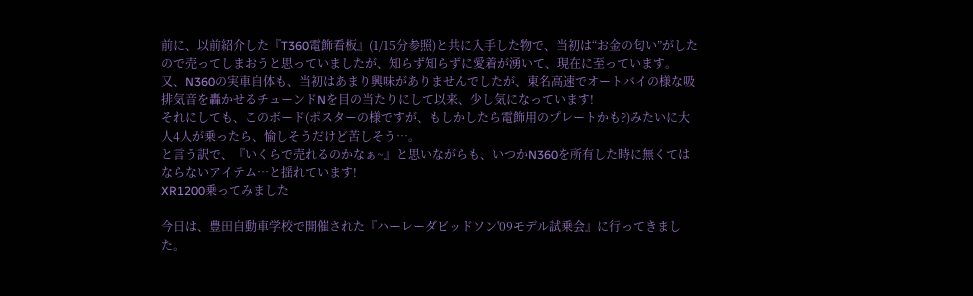前に、以前紹介した『T360電飾看板』(1/15分参照)と共に入手した物で、当初は“お金の匂い”がしたので売ってしまおうと思っていましたが、知らず知らずに愛着が湧いて、現在に至っています。
又、N360の実車自体も、当初はあまり興味がありませんでしたが、東名高速でオートバイの様な吸排気音を轟かせるチューンドNを目の当たりにして以来、少し気になっています!
それにしても、このボード(ポスターの様ですが、もしかしたら電飾用のプレートかも?)みたいに大人4人が乗ったら、愉しそうだけど苦しそう…。
と言う訳で、『いくらで売れるのかなぁ~』と思いながらも、いつかN360を所有した時に無くてはならないアイテム…と揺れています!
XR1200乗ってみました

今日は、豊田自動車学校で開催された『ハーレーダビッドソン'09モデル試乗会』に行ってきました。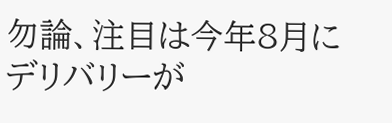勿論、注目は今年8月にデリバリーが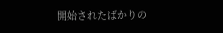開始されたばかりの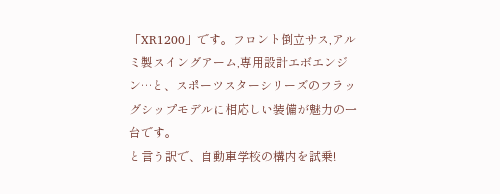「XR1200」です。フロント倒立サス,アルミ製スイングアーム,専用設計エボエンジン…と、スポーツスターシリーズのフラッグシップモデルに相応しい装備が魅力の一台です。
と言う訳で、自動車学校の構内を試乗!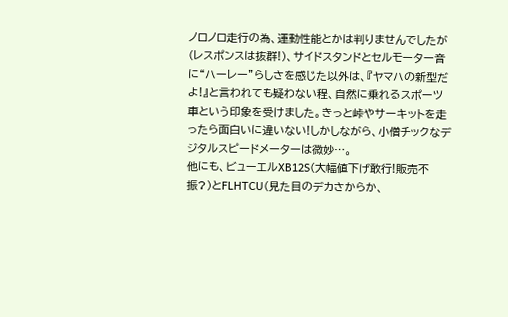ノロノロ走行の為、運動性能とかは判りませんでしたが(レスポンスは抜群!)、サイドスタンドとセルモーター音に“ハーレー”らしさを感じた以外は、『ヤマハの新型だよ!』と言われても疑わない程、自然に乗れるスポーツ車という印象を受けました。きっと峠やサーキットを走ったら面白いに違いない!しかしながら、小僧チックなデジタルスピードメーターは微妙…。
他にも、ビューエルXB12S(大幅値下げ敢行!販売不振?)とFLHTCU(見た目のデカさからか、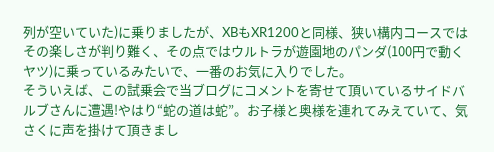列が空いていた)に乗りましたが、XBもXR1200と同様、狭い構内コースではその楽しさが判り難く、その点ではウルトラが遊園地のパンダ(100円で動くヤツ)に乗っているみたいで、一番のお気に入りでした。
そういえば、この試乗会で当ブログにコメントを寄せて頂いているサイドバルブさんに遭遇!やはり“蛇の道は蛇”。お子様と奥様を連れてみえていて、気さくに声を掛けて頂きまし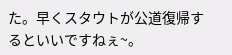た。早くスタウトが公道復帰するといいですねぇ~。